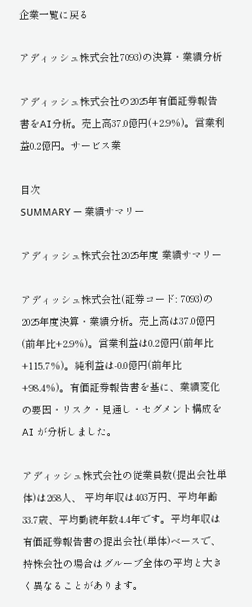企業一覧に戻る

アディッシュ株式会社7093)の決算・業績分析

アディッシュ株式会社の2025年有価証券報告書をAI分析。売上高37.0億円(+2.9%)。営業利益0.2億円。サービス業

目次
SUMMARY — 業績サマリー

アディッシュ株式会社2025年度 業績サマリー

アディッシュ株式会社(証券コード: 7093)の2025年度決算・業績分析。売上高は37.0億円(前年比+2.9%)。営業利益は0.2億円(前年比+115.7%)。純利益は-0.0億円(前年比+98.4%)。有価証券報告書を基に、業績変化の要因・リスク・見通し・セグメント構成を AI が分析しました。

アディッシュ株式会社の従業員数(提出会社単体)は268人、 平均年収は403万円、平均年齢33.7歳、平均勤続年数4.4年です。平均年収は有価証券報告書の提出会社(単体)ベースで、持株会社の場合はグループ全体の平均と大きく異なることがあります。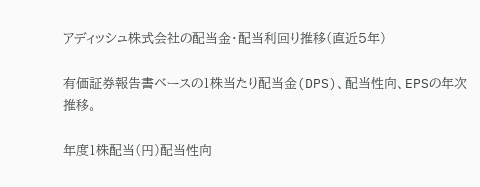アディッシュ株式会社の配当金・配当利回り推移(直近5年)

有価証券報告書ベースの1株当たり配当金(DPS)、配当性向、EPSの年次推移。

年度1株配当(円)配当性向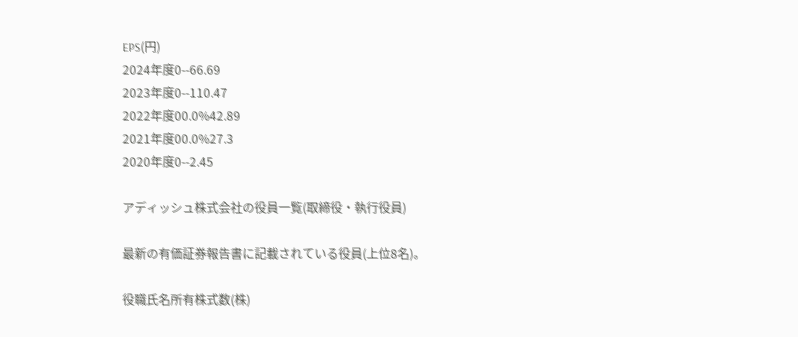EPS(円)
2024年度0--66.69
2023年度0--110.47
2022年度00.0%42.89
2021年度00.0%27.3
2020年度0--2.45

アディッシュ株式会社の役員一覧(取締役・執行役員)

最新の有価証券報告書に記載されている役員(上位8名)。

役職氏名所有株式数(株)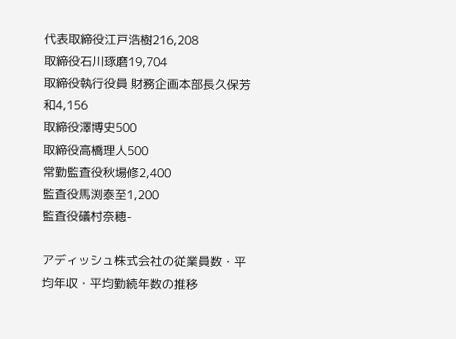代表取締役江戸浩樹216,208
取締役石川琢磨19,704
取締役執行役員 財務企画本部長久保芳和4,156
取締役澤博史500
取締役高橋理人500
常勤監査役秋場修2,400
監査役馬渕泰至1,200
監査役礒村奈穂-

アディッシュ株式会社の従業員数・平均年収・平均勤続年数の推移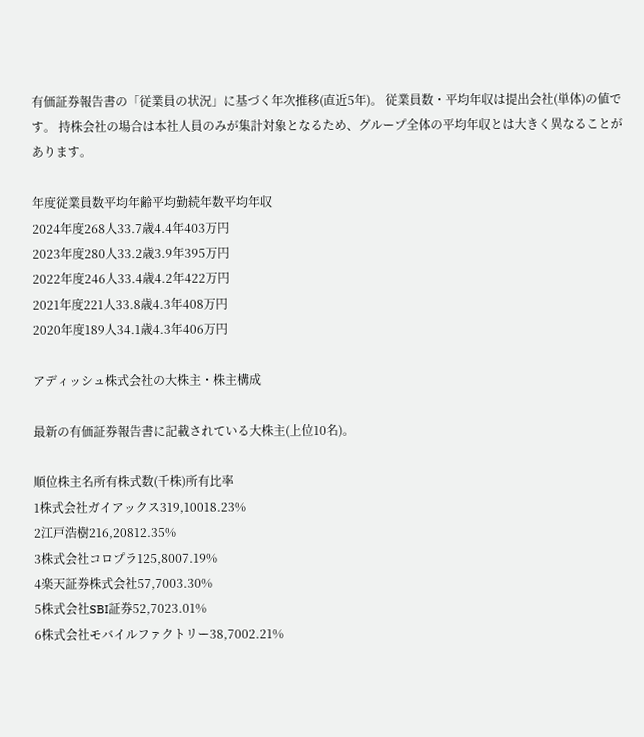有価証券報告書の「従業員の状況」に基づく年次推移(直近5年)。 従業員数・平均年収は提出会社(単体)の値です。 持株会社の場合は本社人員のみが集計対象となるため、グループ全体の平均年収とは大きく異なることがあります。

年度従業員数平均年齢平均勤続年数平均年収
2024年度268人33.7歳4.4年403万円
2023年度280人33.2歳3.9年395万円
2022年度246人33.4歳4.2年422万円
2021年度221人33.8歳4.3年408万円
2020年度189人34.1歳4.3年406万円

アディッシュ株式会社の大株主・株主構成

最新の有価証券報告書に記載されている大株主(上位10名)。

順位株主名所有株式数(千株)所有比率
1株式会社ガイアックス319,10018.23%
2江戸浩樹216,20812.35%
3株式会社コロプラ125,8007.19%
4楽天証券株式会社57,7003.30%
5株式会社SBI証券52,7023.01%
6株式会社モバイルファクトリー38,7002.21%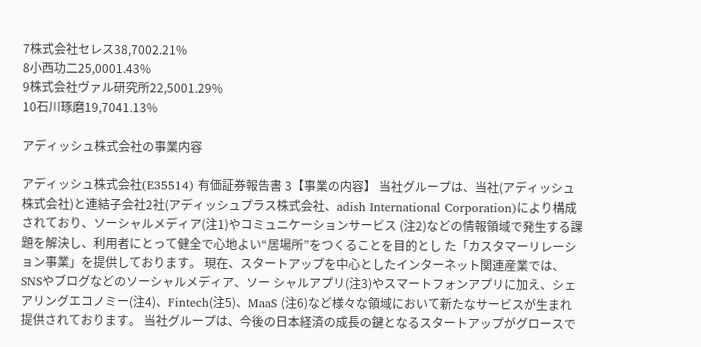7株式会社セレス38,7002.21%
8小西功二25,0001.43%
9株式会社ヴァル研究所22,5001.29%
10石川琢磨19,7041.13%

アディッシュ株式会社の事業内容

アディッシュ株式会社(E35514) 有価証券報告書 3【事業の内容】 当社グループは、当社(アディッシュ株式会社)と連結子会社2社(アディッシュプラス株式会社、adish International Corporation)により構成されており、ソーシャルメディア(注1)やコミュニケーションサービス (注2)などの情報領域で発生する課題を解決し、利用者にとって健全で心地よい“居場所”をつくることを目的とし た「カスタマーリレーション事業」を提供しております。 現在、スタートアップを中心としたインターネット関連産業では、SNSやブログなどのソーシャルメディア、ソー シャルアプリ(注3)やスマートフォンアプリに加え、シェアリングエコノミー(注4)、Fintech(注5)、MaaS (注6)など様々な領域において新たなサービスが生まれ提供されております。 当社グループは、今後の日本経済の成長の鍵となるスタートアップがグロースで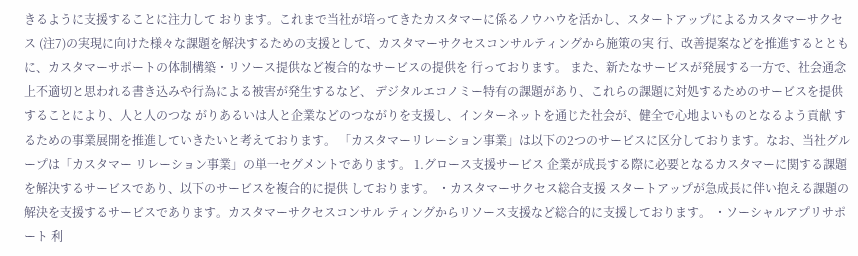きるように支援することに注力して おります。これまで当社が培ってきたカスタマーに係るノウハウを活かし、スタートアップによるカスタマーサクセス (注7)の実現に向けた様々な課題を解決するための支援として、カスタマーサクセスコンサルティングから施策の実 行、改善提案などを推進するとともに、カスタマーサポートの体制構築・リソース提供など複合的なサービスの提供を 行っております。 また、新たなサービスが発展する一方で、社会通念上不適切と思われる書き込みや行為による被害が発生するなど、 デジタルエコノミー特有の課題があり、これらの課題に対処するためのサービスを提供することにより、人と人のつな がりあるいは人と企業などのつながりを支援し、インターネットを通じた社会が、健全で心地よいものとなるよう貢献 するための事業展開を推進していきたいと考えております。 「カスタマーリレーション事業」は以下の2つのサービスに区分しております。なお、当社グループは「カスタマー リレーション事業」の単一セグメントであります。 1.グロース支援サービス 企業が成長する際に必要となるカスタマーに関する課題を解決するサービスであり、以下のサービスを複合的に提供 しております。 ・カスタマーサクセス総合支援 スタートアップが急成長に伴い抱える課題の解決を支援するサービスであります。カスタマーサクセスコンサル ティングからリソース支援など総合的に支援しております。 ・ソーシャルアプリサポート 利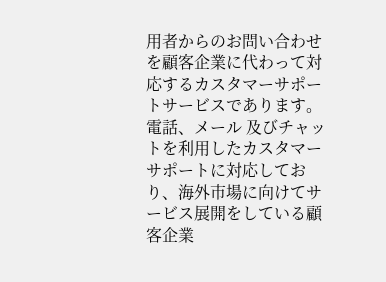用者からのお問い合わせを顧客企業に代わって対応するカスタマーサポートサービスであります。電話、メール 及びチャットを利用したカスタマーサポートに対応しており、海外市場に向けてサービス展開をしている顧客企業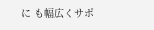に も幅広くサポ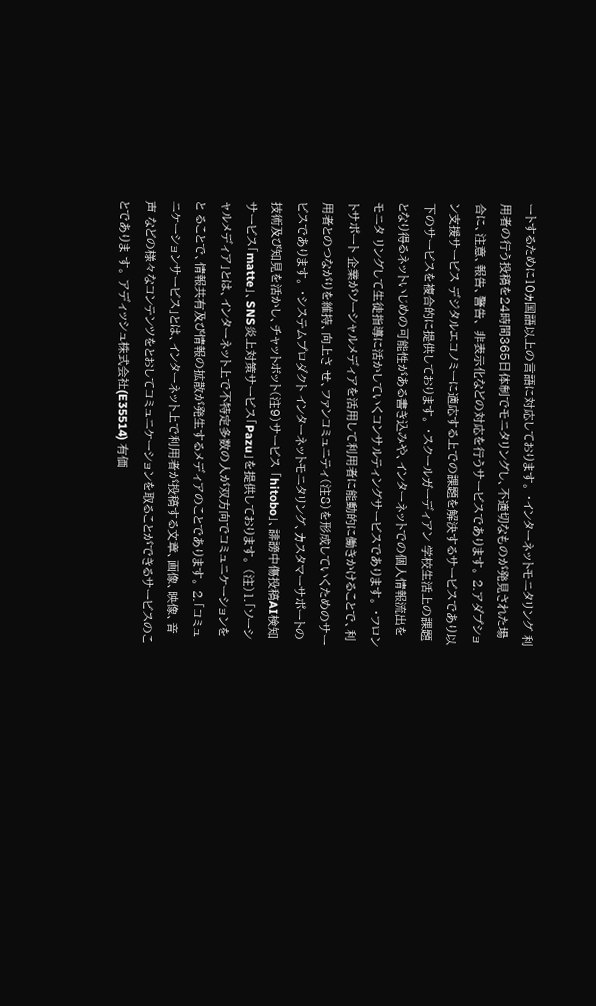ートするために10ヵ国語以上の言語に対応しております。 ・インターネットモニタリング 利用者の行う投稿を24時間365日体制でモニタリングし、不適切なものが発見された場合に、注意、報告、警告、 非表示化などの対応を行うサービスであります。 2.アダプション支援サービス デジタルエコノミーに適応する上での課題を解決するサービスであり以下のサービスを複合的に提供しております。 ・スクールガーディアン 学校生活上の課題となり得るネットいじめの可能性がある書き込みや、インターネットでの個人情報流出をモニタ リングして生徒指導に活かしていくコンサルティングサービスであります。 ・フロントサポート 企業がソーシャルメディアを活用して利用者に能動的に働きかけることで、利用者とのつながりを維持、向上さ せ、ファンコミュニティ(注8)を形成していくためのサービスであります。 ・システムプロダクト インターネットモニタリング、カスタマーサポートの技術及び知見を活かし、チャットボット(注9)サービス 「hitobo」、誹謗中傷投稿AI検知サービス「matte」、SNS炎上対策サービス「Pazu」を提供しております。 (注)1.「ソーシャルメディア」とは、インターネット上で不特定多数の人が双方向でコミュニケーションをと ることで、情報共有及び情報の拡散が発生するメディアのことであります。 2.「コミュニケーションサービス」とは、インターネット上で利用者が投稿する文章、画像、映像、音声 などの様々なコンテンツをとおしてコミュニケーションを取ることができるサービスのことでありま す。 アディッシュ株式会社(E35514) 有価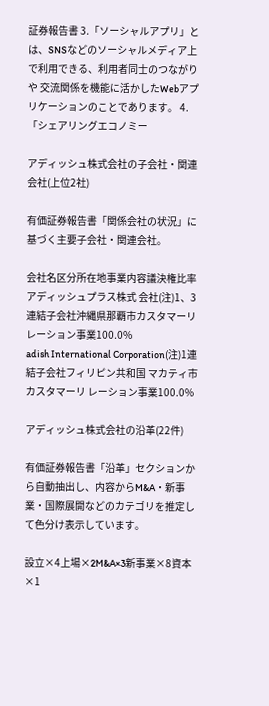証券報告書 3.「ソーシャルアプリ」とは、SNSなどのソーシャルメディア上で利用できる、利用者同士のつながりや 交流関係を機能に活かしたWebアプリケーションのことであります。 4.「シェアリングエコノミー

アディッシュ株式会社の子会社・関連会社(上位2社)

有価証券報告書「関係会社の状況」に基づく主要子会社・関連会社。

会社名区分所在地事業内容議決権比率
アディッシュプラス株式 会社(注)1、3連結子会社沖縄県那覇市カスタマーリ レーション事業100.0%
adish International Corporation(注)1連結子会社フィリピン共和国 マカティ市カスタマーリ レーション事業100.0%

アディッシュ株式会社の沿革(22件)

有価証券報告書「沿革」セクションから自動抽出し、内容からM&A・新事業・国際展開などのカテゴリを推定して色分け表示しています。

設立×4上場×2M&A×3新事業×8資本×1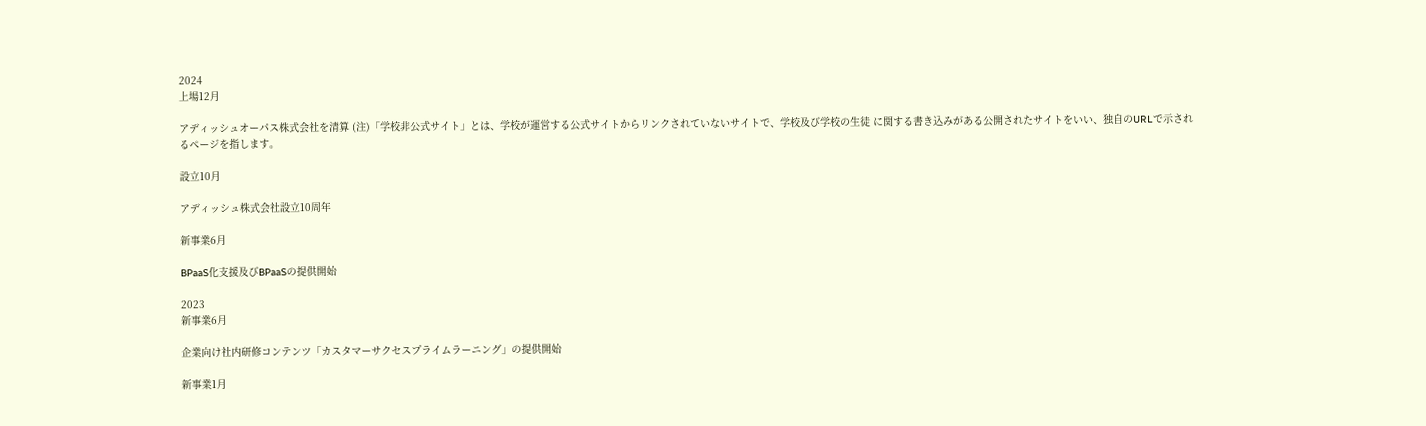2024
上場12月

アディッシュオーパス株式会社を清算 (注)「学校非公式サイト」とは、学校が運営する公式サイトからリンクされていないサイトで、学校及び学校の生徒 に関する書き込みがある公開されたサイトをいい、独自のURLで示されるページを指します。

設立10月

アディッシュ株式会社設立10周年

新事業6月

BPaaS化支援及びBPaaSの提供開始

2023
新事業6月

企業向け社内研修コンテンツ「カスタマーサクセスプライムラーニング」の提供開始

新事業1月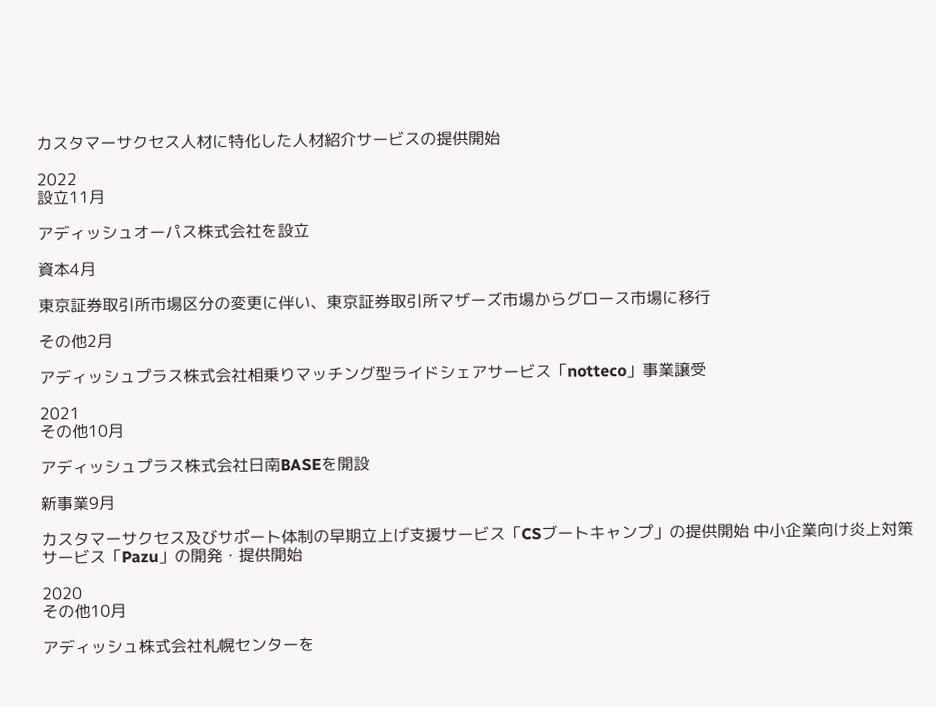カスタマーサクセス人材に特化した人材紹介サービスの提供開始

2022
設立11月

アディッシュオーパス株式会社を設立

資本4月

東京証券取引所市場区分の変更に伴い、東京証券取引所マザーズ市場からグロース市場に移行

その他2月

アディッシュプラス株式会社相乗りマッチング型ライドシェアサービス「notteco」事業譲受

2021
その他10月

アディッシュプラス株式会社日南BASEを開設

新事業9月

カスタマーサクセス及びサポート体制の早期立上げ支援サービス「CSブートキャンプ」の提供開始 中小企業向け炎上対策サービス「Pazu」の開発・提供開始

2020
その他10月

アディッシュ株式会社札幌センターを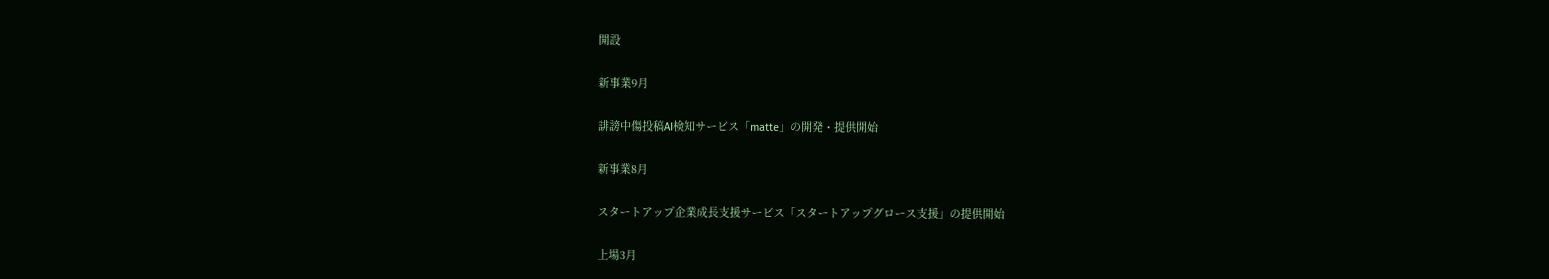開設

新事業9月

誹謗中傷投稿AI検知サービス「matte」の開発・提供開始

新事業8月

スタートアップ企業成長支援サービス「スタートアップグロース支援」の提供開始

上場3月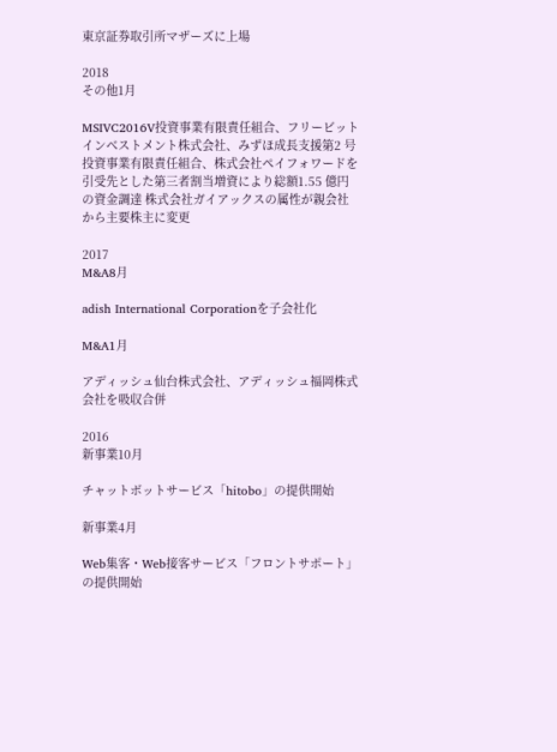東京証券取引所マザーズに上場

2018
その他1月

MSIVC2016V投資事業有限責任組合、フリービットインベストメント株式会社、みずほ成長支援第2 号投資事業有限責任組合、株式会社ペイフォワードを引受先とした第三者割当増資により総額1.55 億円の資金調達 株式会社ガイアックスの属性が親会社から主要株主に変更

2017
M&A8月

adish International Corporationを子会社化

M&A1月

アディッシュ仙台株式会社、アディッシュ福岡株式会社を吸収合併

2016
新事業10月

チャットボットサービス「hitobo」の提供開始

新事業4月

Web集客・Web接客サービス「フロントサポート」の提供開始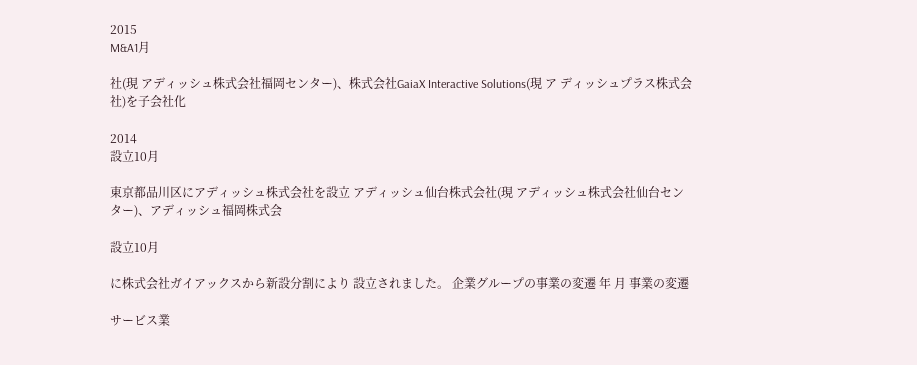2015
M&A1月

社(現 アディッシュ株式会社福岡センター)、株式会社GaiaX Interactive Solutions(現 ア ディッシュプラス株式会社)を子会社化

2014
設立10月

東京都品川区にアディッシュ株式会社を設立 アディッシュ仙台株式会社(現 アディッシュ株式会社仙台センター)、アディッシュ福岡株式会

設立10月

に株式会社ガイアックスから新設分割により 設立されました。 企業グループの事業の変遷 年 月 事業の変遷

サービス業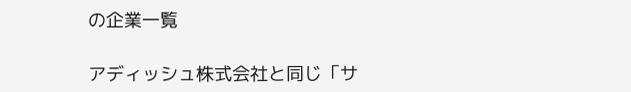の企業一覧

アディッシュ株式会社と同じ「サ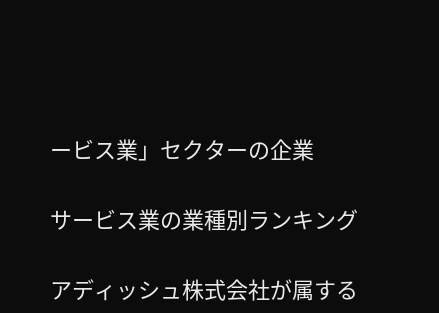ービス業」セクターの企業

サービス業の業種別ランキング

アディッシュ株式会社が属する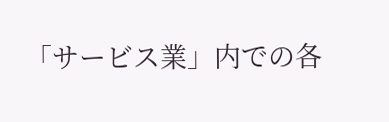「サービス業」内での各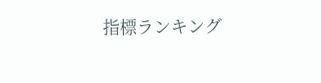指標ランキング